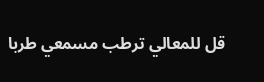قل للمعالي ترطب مسمعي طربا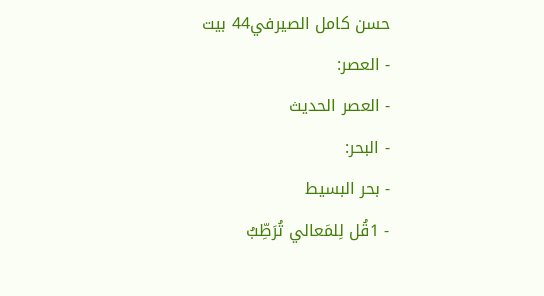حسن كامل الصيرفي44 بيت
- العصر:
- العصر الحديث
- البحر:
- بحر البسيط
- 1قُل لِلمَعالي تُرَطِّبُ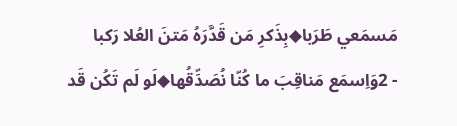مَسمَعي طَرَبا◆بِذَكرِ مَن قَدَّرَهُ مَتنَ العُلا رَكبا
- 2وَاِسمَع مَناقِبَ ما كُنّا نُصَدِّقُها◆لَو لَم تَكُن قَد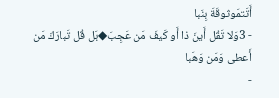أَتَتمَوثوقَةَ بِنَبا
- 3وَلا تَقُل أَينَ ذا أَو كَيفَ مَن عَجِبَ◆بَل قُل تَبارَكَ مَن أَعطى وَمَن وَهَبا
-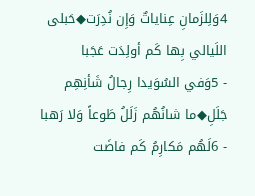4وَلِلزَمانِ عِناياتٌ وَإِن نُدِرَت◆حَبلى اللَيالي بِها كَم أولِدَت عَجَبا
- 5وَفي السُوَيدا رِجالُ شَأنِهِم جَلَلِ◆ما شانُهُم زَلَلُ طَوعاً وَلا رَهبا
- 6لَهُم مَكارِمُ كَم فاضَت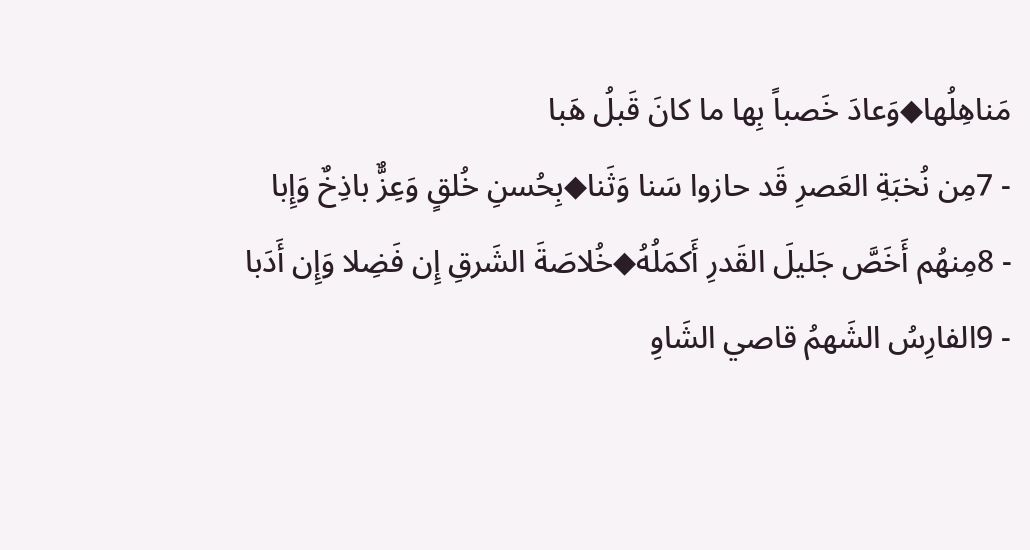مَناهِلُها◆وَعادَ خَصباً بِها ما كانَ قَبلُ هَبا
- 7مِن نُخبَةِ العَصرِ قَد حازوا سَنا وَثَنا◆بِحُسنِ خُلقٍ وَعِزٌّ باذِخٌ وَإِبا
- 8مِنهُم أَخَصَّ جَليلَ القَدرِ أَكمَلُهُ◆خُلاصَةَ الشَرقِ إِن فَضِلا وَإِن أَدَبا
- 9الفارِسُ الشَهمُ قاصي الشَاوِ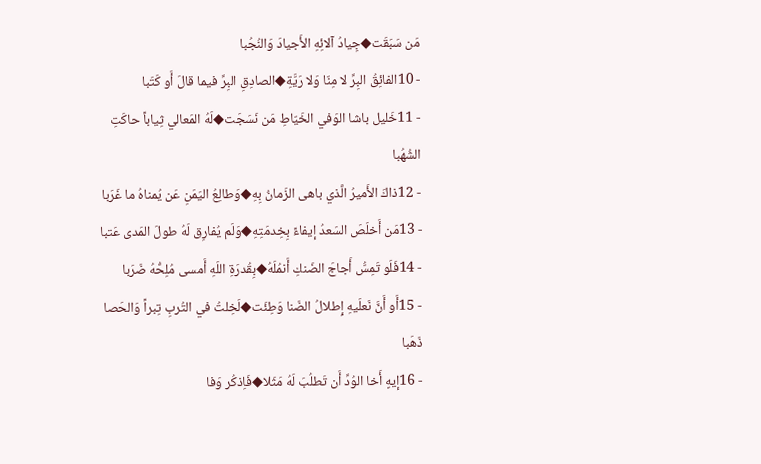مَن سَبَقَت◆جِيادُ آلائِهِ الأَجيادَ وَالنُجُبا
- 10الفائِقُ البِرِّ لا مِنّا وَلا رَيَّةِ◆الصادِقِ البِرِّ فيما قالَ أَو كَتَبا
- 11خَليل باشا الوَفي الخَيّاطِ مَن نَسَجَت◆لَهُ المَعالي ثِياباً حاكَتِ الشُهُبا
- 12ذاكَ الأَميرُ الَّذي باهى الزَمانُ بِهِ◆وَطالِعُ اليَمَنِ عَن يُمناهُ ما غَرَبا
- 13مَن أَخلَصَ السَعدُ إيفاءً بِخِدمَتِهِ◆وَلَم يُفارِق لَهُ طولَ المَدى عَتبا
- 14فَلَو تَمِسُّ أَجاجَ الضَنكِ أَنمُلَهُ◆بِقُدرَةِ اللَهِ أَمسى مُلِحُّهُ ضَرَبا
- 15أَو أَنَّ نَعلَيهِ إِطلالُ الضَنا وَطِئَت◆لَخِلتُ في التُربِ تِبراً وَالحَصا ذَهَبا
- 16إيهٍ أَخا الوُدِّ أَن تَطلُبَ لَهُ مَثَلا◆فَاِذكُر وَفا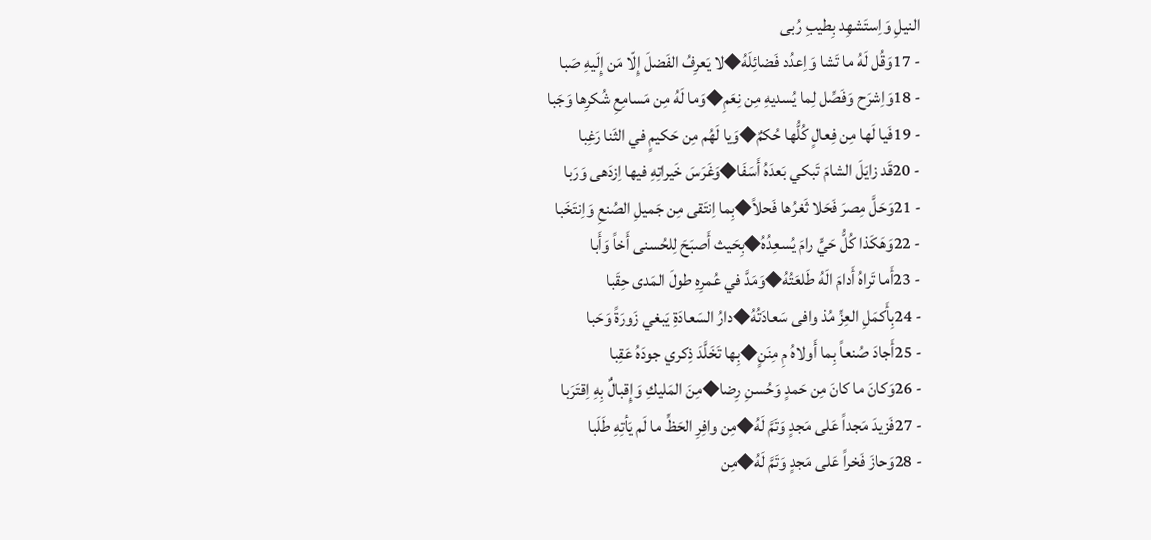النيلِ وَاِستَشهِد بِطيبِ رُبى
- 17وَقُل لَهُ ما تَشا وَاِعدُد فَضائِلَهُ◆لا يَعرِفُ الفَضلَ إِلّا مَن إِلَيهِ صَبا
- 18وَاِشرَح وَفَصِّل لِما يُسديهِ مِن نِعَمِ◆وَما لَهُ مِن مَسامِعِ شُكرِها وَجَبا
- 19فَيا لَها مِن فِعالٍ كُلُّها حُكمٌ◆وَيا لَهُم مِن حَكيمٍ في الثَنا رَغِبا
- 20قَد زايَلَ الشامَ تَبكي بَعدَهُ أَسَفَا◆وَغَرَسَ خَيراتِهِ فيها اِزدَهى وَرَبا
- 21وَحَلَّ مِصرَ فَحَلا ثَغرُها فَحلاً◆بِما اِنتَقى مِن جَميلِ الصُنعِ وَاِنتَخَبا
- 22وَهَكَذا كُلُّ حَيٍّ رامَ يُسعِدُهُ◆بِحَيث أَصبَحَ لِلحُسنى أَخاً وَأَبا
- 23أَما تَراهُ أَدامَ الَهُ طَلعَتُهُ◆وَمَدَّ في عُمرِهِ طولَ المَدى حِقَبا
- 24بِأَكمَلِ العِزِّ مُذ وافى سَعادَتُهُ◆دارُ السَعادَةِ يَبغي زَورَةً وَحَبا
- 25أَجادَ صُنعاً بِما أَولاهُ مِ مِنَنٍ◆بِها تَخَلَّدَ ذِكري جودَهُ عَقِبا
- 26وَكانَ ما كانَ مِن حَمدٍ وَحُسنِ رِضا◆مِنَ المَليكِ وَإِقبالٌ بِهِ اِقتَرَبا
- 27فَزيدَ مَجداً عَلى مَجدٍ وَتَمَّ لَهُ◆مِن وافِرِ الحَظِّ ما لَم يَأتِهِ طَلَبا
- 28وَحازَ فَخراً عَلى مَجدٍ وَتَمَّ لَهُ◆مِن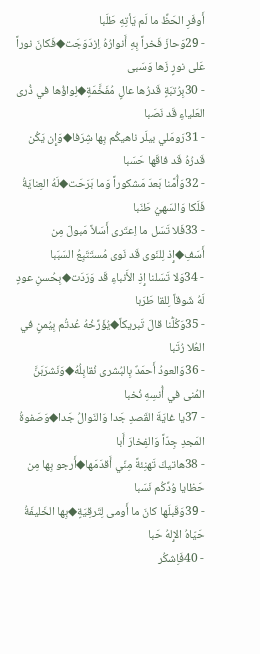أَوفَرِ الحَظِّ ما لَم يَأتِهِ طَلَبا
- 29وَحازَ فَخراً بِهِ أَنوارُهُ اِزدَوَجَت◆فَكانَ نوراً عَلى نورٍ زَها وَسَبى
- 30بِرُتبَةٍ قَدرُها عالٍ مُفَخَّمَةٍ◆لِواؤُها في ذُرى العَلياءِ قَد نَصَبا
- 31رَومَلي بيلَر ناهيكُم بِها شِرَفا◆وَإِن يَكُن قَدرُهُ قَد فاقَها حَسَبا
- 32وَأُمَّنا بَعدَ مَشكوراً وَما بَرَحَت◆لَهُ العِنايَةُ فَلَكا وَالسَهيُ طَنَبا
- 33فَلا تَسَل ما اِعتَرى أَسَلاً مَبولَ مِن أَسَفِ◆إِذ لِلنَوى قَد نَوى مُستَتَبِعُ السَبَبا
- 34وَلا تَسَلنا إِذِ الأَنباءِ قَد وَرَدَت◆بِحُسنِ عودٍ لَهُ شَوقاً لِلقا طَرَبا
- 35وَكُلُّنا قالَ تَبريكاً◆يُؤَرِّخُهُ عُدتُم بِيُمنٍ في العُلا رُتَبا
- 36وَالعودُ أَحمَدٌ بِالبُشرى نُقابِلُهُ◆وَنَشرَبَنَّ المُنى في أُنسِهِ نُخبا
- 37يا غايَةَ القَصدِ جَدا وَالنَوالُ جَدا◆وَصَفوةُ المَجدِ جِدّاً وَالفِخارَ أَبا
- 38هاتيكَ تَهنِئةً مِنّي أَقدَمَها◆أَرجو بِها مِن حَظايا وُدِّكُم نَسَبا
- 39وَقَبلَها كانَ ما أَومى لِتَرقِيَةٍ◆بِها الخَليفَةُ حَيّاهُ الإِلهُ حَبا
- 40فَاِشكُر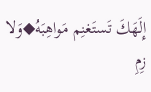إِلَهَكَ تَستَغنِم مَواهِبَهُ◆وَلا زِمِ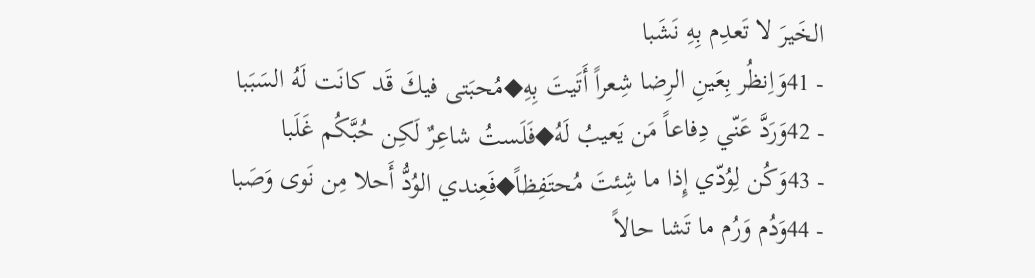الخَيرَ لا تَعدِم بِهِ نَشَبا
- 41وَاِنظُر بِعَينِ الرِضا شِعراً أَتَيتَ بِهِ◆مُحبَتى فيكَ قَد كانَت لَهُ السَبَبا
- 42وَرَدَّ عَنّي دِفاعاً مَن يَعيبُ لَهُ◆فَلَستُ شاعِرٌ لَكِن حُبَّكُم غَلَبا
- 43وَكُن لِوُدّي إِذا ما شِئتَ مُحتَفِظاً◆فَعِندي الوُدُّ أَحلا مِن نَوى وَصَبا
- 44وَدُم وَرُم ما تَشا حالاً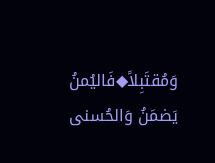وَمُقتَبِلاً◆فَاليُمنُ يَضمَنُ وَالحُسنى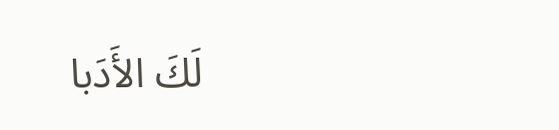لَكَ الأَدَبا